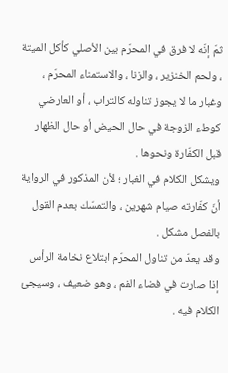ثمّ إنّه لا فرق في المحرّم بين الأصلي كأكل الميتة ، ولحم الخنزير ، والزنا ، والاستمناء المحرّم ، وغبار ما لا يجوز تناوله كالتراب ، أو العارضي كوطء الزوجة في حال الحيض أو حال الظهار قبل الكفّارة ونحوها .
ويشكل الكلام في الغبار ؛ لأن المذكور في الرواية أنّ كفّارته صيام شهرين ، والتمسّك بعدم القول بالفصل مشكل .
وقد يعدّ من تناول المحرّم ابتلاع نخامة الرأس إذا صارت في فضاء الفم ، وهو ضعيف ، وسيجئ الكلام فيه .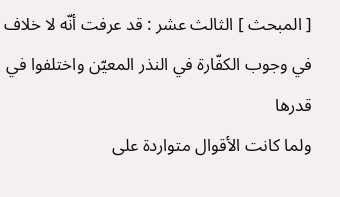[ المبحث ] الثالث عشر : قد عرفت أنّه لا خلاف في وجوب الكفّارة في النذر المعيّن واختلفوا في قدرها
ولما كانت الأقوال متواردة على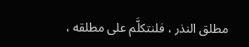مطلق النذر ، فلنتكلَّم على مطلقه ،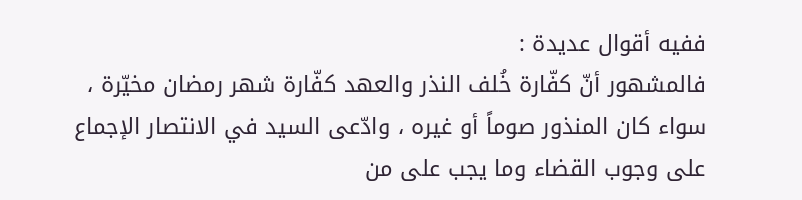ففيه أقوال عديدة :
فالمشهور أنّ كفّارة خُلف النذر والعهد كفّارة شهر رمضان مخيّرة ، سواء كان المنذور صوماً أو غيره ، وادّعى السيد في الانتصار الإجماع على وجوب القضاء وما يجب على من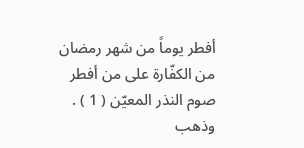أفطر يوماً من شهر رمضان من الكفّارة على من أفطر صوم النذر المعيّن ( 1 ) .
وذهب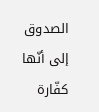الصدوق إلى أنّها كفّارة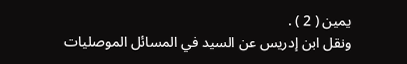يمين ( 2 ) .
ونقل ابن إدريس عن السيد في المسائل الموصليات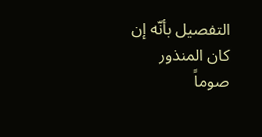التفصيل بأنّه إن كان المنذور صوماً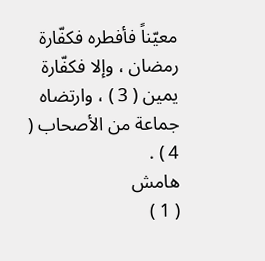معيّناً فأفطره فكفّارة رمضان ، وإلا فكفّارة يمين ( 3 ) ، وارتضاه جماعة من الأصحاب ( 4 ) .
هامش
( 1 )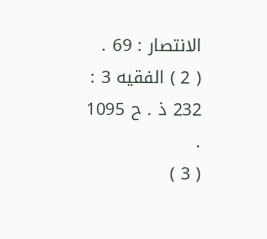الانتصار : 69 .
( 2 ) الفقيه 3 : 232 ذ . ح 1095 .
( 3 )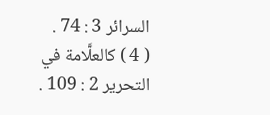السرائر 3 : 74 .
( 4 ) كالعلَّامة في التحرير 2 : 109 .